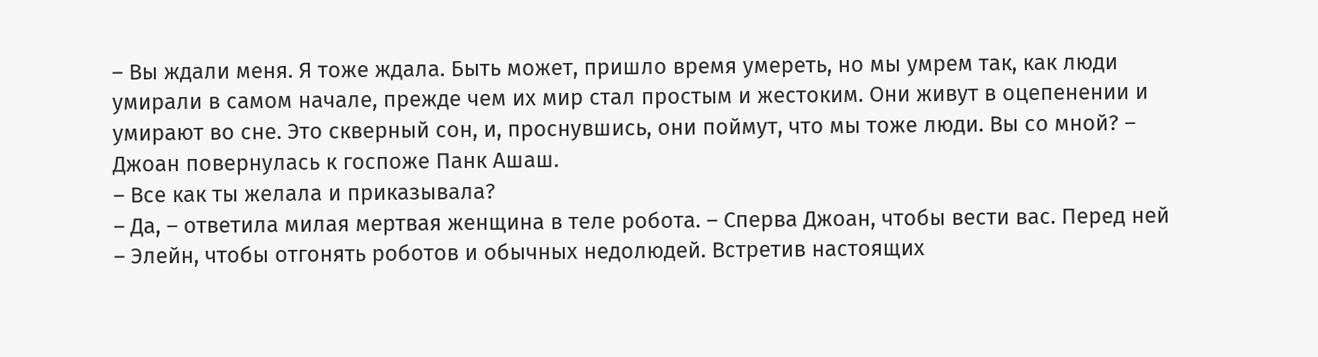– Вы ждали меня. Я тоже ждала. Быть может, пришло время умереть, но мы умрем так, как люди умирали в самом начале, прежде чем их мир стал простым и жестоким. Они живут в оцепенении и умирают во сне. Это скверный сон, и, проснувшись, они поймут, что мы тоже люди. Вы со мной? –
Джоан повернулась к госпоже Панк Ашаш.
– Все как ты желала и приказывала?
– Да, – ответила милая мертвая женщина в теле робота. – Сперва Джоан, чтобы вести вас. Перед ней – Элейн, чтобы отгонять роботов и обычных недолюдей. Встретив настоящих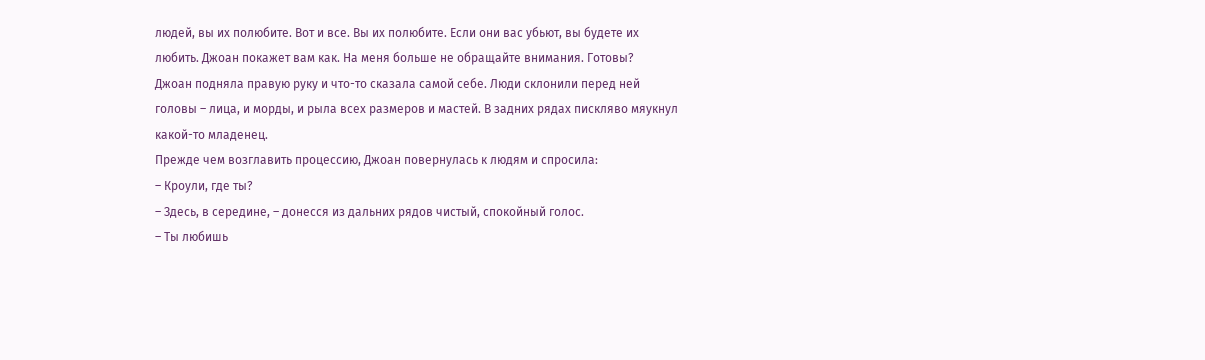людей, вы их полюбите. Вот и все. Вы их полюбите. Если они вас убьют, вы будете их любить. Джоан покажет вам как. На меня больше не обращайте внимания. Готовы?
Джоан подняла правую руку и что-то сказала самой себе. Люди склонили перед ней головы – лица, и морды, и рыла всех размеров и мастей. В задних рядах пискляво мяукнул какой-то младенец.
Прежде чем возглавить процессию, Джоан повернулась к людям и спросила:
– Кроули, где ты?
– Здесь, в середине, – донесся из дальних рядов чистый, спокойный голос.
– Ты любишь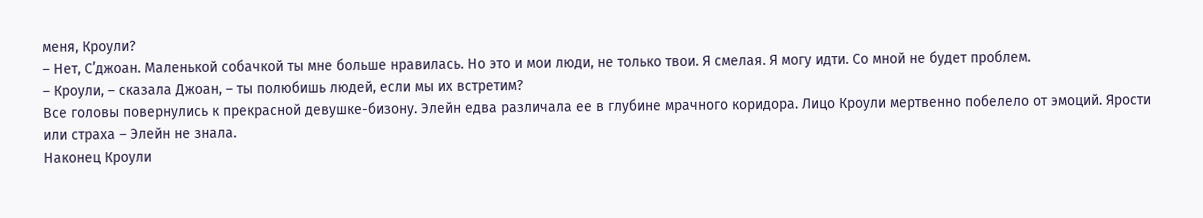меня, Кроули?
– Нет, С’джоан. Маленькой собачкой ты мне больше нравилась. Но это и мои люди, не только твои. Я смелая. Я могу идти. Со мной не будет проблем.
– Кроули, – сказала Джоан, – ты полюбишь людей, если мы их встретим?
Все головы повернулись к прекрасной девушке-бизону. Элейн едва различала ее в глубине мрачного коридора. Лицо Кроули мертвенно побелело от эмоций. Ярости или страха – Элейн не знала.
Наконец Кроули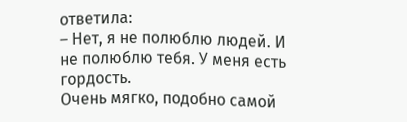ответила:
– Нет, я не полюблю людей. И не полюблю тебя. У меня есть гордость.
Очень мягко, подобно самой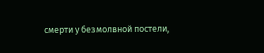смерти у безмолвной постели,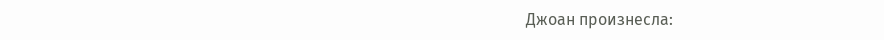Джоан произнесла: